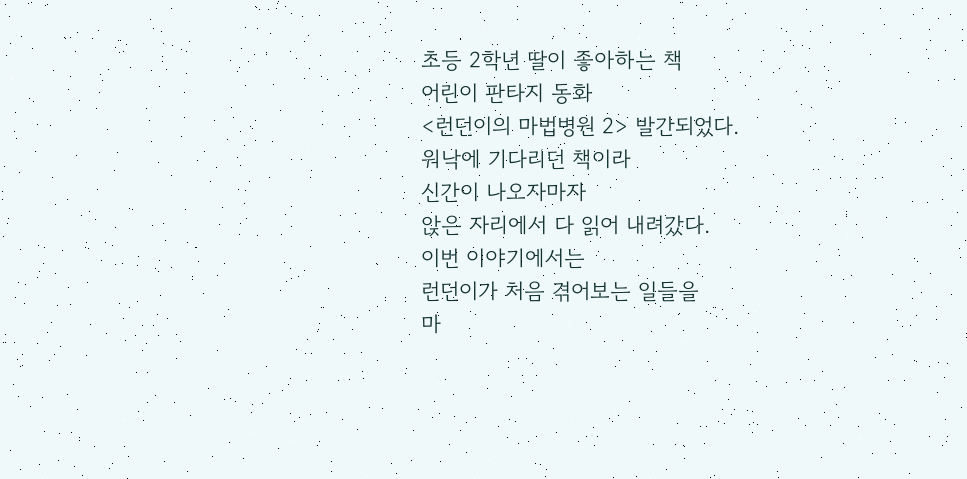초등 2학년 딸이 좋아하는 책
어린이 판타지 동화
<런던이의 마법병원 2> 발간되었다.
워낙에 기다리던 책이라
신간이 나오자마자
앉은 자리에서 다 읽어 내려갔다.
이번 이야기에서는
런던이가 처음 겪어보는 일들을
마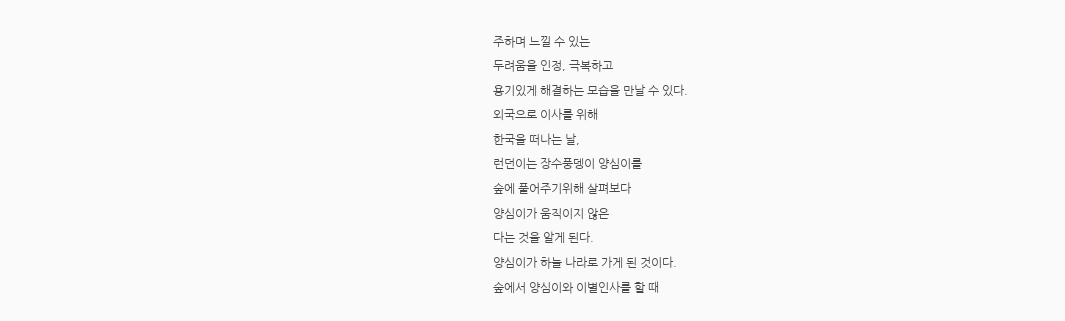주하며 느낄 수 있는
두려움을 인정, 극복하고
용기있게 해결하는 모습을 만날 수 있다.
외국으로 이사를 위해
한국을 떠나는 날,
런던이는 장수풍뎅이 양심이를
숲에 풀어주기위해 살펴보다
양심이가 움직이지 않은
다는 것을 알게 된다.
양심이가 하늘 나라로 가게 된 것이다.
숲에서 양심이와 이별인사를 할 때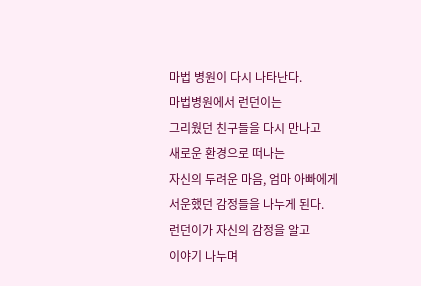마법 병원이 다시 나타난다.
마법병원에서 런던이는
그리웠던 친구들을 다시 만나고
새로운 환경으로 떠나는
자신의 두려운 마음, 엄마 아빠에게
서운했던 감정들을 나누게 된다.
런던이가 자신의 감정을 알고
이야기 나누며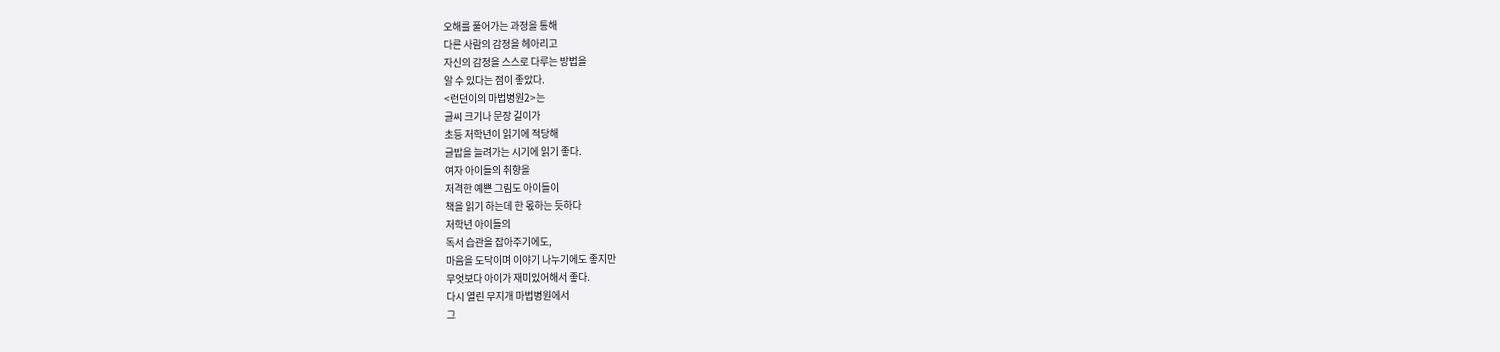오해를 풀어가는 과정을 통해
다른 사람의 감정을 헤아리고
자신의 감정을 스스로 다루는 방법을
알 수 있다는 점이 좋았다.
<런던이의 마법병원2>는
글씨 크기나 문장 길이가
초등 저학년이 읽기에 적당해
글밥을 늘려가는 시기에 읽기 좋다.
여자 아이들의 취향을
저격한 예쁜 그림도 아이들이
책을 읽기 하는데 한 몫하는 듯하다
저학년 아이들의
독서 습관을 잡아주기에도,
마음을 도닥이며 이야기 나누기에도 좋지만
무엇보다 아이가 재미있어해서 좋다.
다시 열린 무지개 마법병원에서
그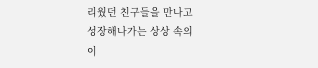리웠던 친구들을 만나고
성장해나가는 상상 속의
이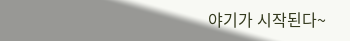야기가 시작된다~